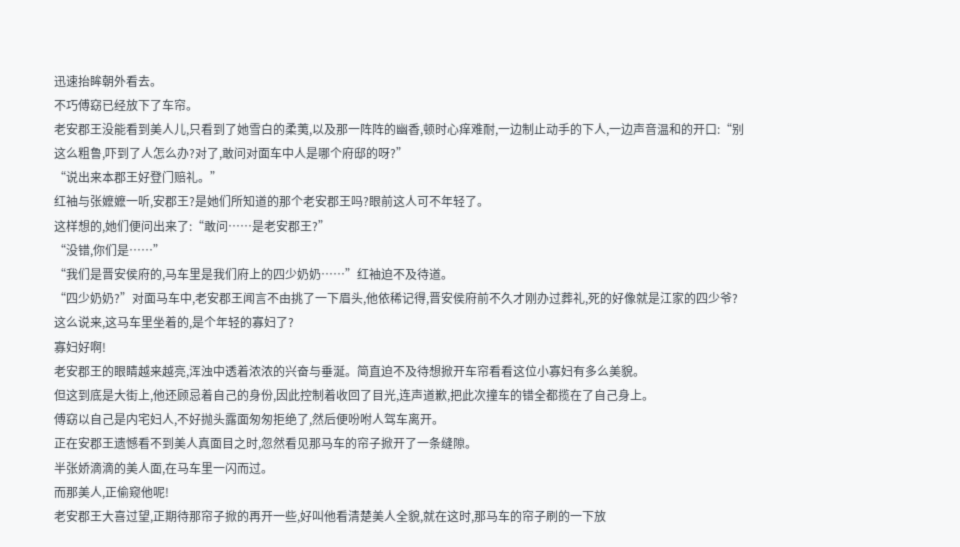迅速抬眸朝外看去。
不巧傅窈已经放下了车帘。
老安郡王没能看到美人儿,只看到了她雪白的柔荑,以及那一阵阵的幽香,顿时心痒难耐,一边制止动手的下人,一边声音温和的开口:“别这么粗鲁,吓到了人怎么办?对了,敢问对面车中人是哪个府邸的呀?”
“说出来本郡王好登门赔礼。”
红袖与张嬷嬷一听,安郡王?是她们所知道的那个老安郡王吗?眼前这人可不年轻了。
这样想的,她们便问出来了:“敢问……是老安郡王?”
“没错,你们是……”
“我们是晋安侯府的,马车里是我们府上的四少奶奶……”红袖迫不及待道。
“四少奶奶?”对面马车中,老安郡王闻言不由挑了一下眉头,他依稀记得,晋安侯府前不久才刚办过葬礼,死的好像就是江家的四少爷?
这么说来,这马车里坐着的,是个年轻的寡妇了?
寡妇好啊!
老安郡王的眼睛越来越亮,浑浊中透着浓浓的兴奋与垂涎。简直迫不及待想掀开车帘看看这位小寡妇有多么美貌。
但这到底是大街上,他还顾忌着自己的身份,因此控制着收回了目光,连声道歉,把此次撞车的错全都揽在了自己身上。
傅窈以自己是内宅妇人,不好抛头露面匆匆拒绝了,然后便吩咐人驾车离开。
正在安郡王遗憾看不到美人真面目之时,忽然看见那马车的帘子掀开了一条缝隙。
半张娇滴滴的美人面,在马车里一闪而过。
而那美人,正偷窥他呢!
老安郡王大喜过望,正期待那帘子掀的再开一些,好叫他看清楚美人全貌,就在这时,那马车的帘子刷的一下放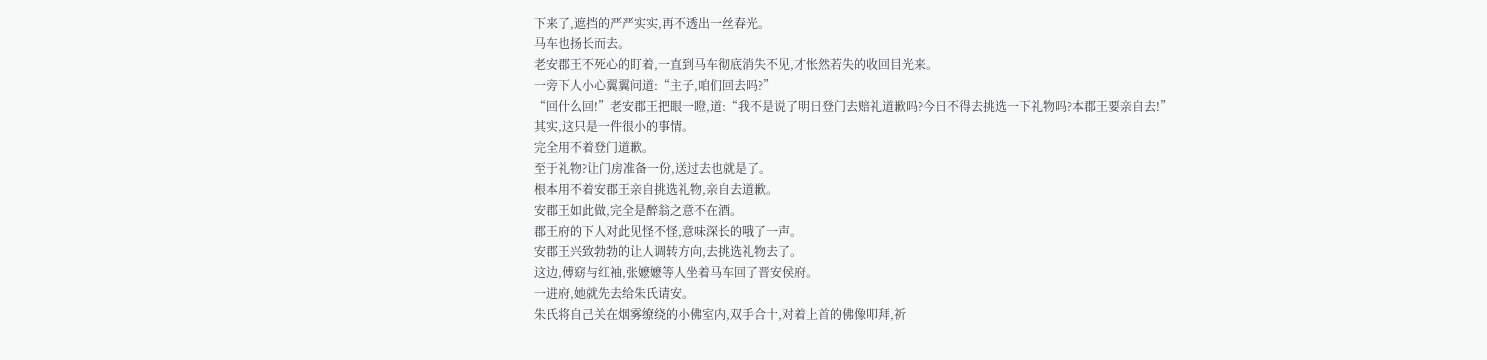下来了,遮挡的严严实实,再不透出一丝春光。
马车也扬长而去。
老安郡王不死心的盯着,一直到马车彻底消失不见,才怅然若失的收回目光来。
一旁下人小心翼翼问道:“主子,咱们回去吗?”
“回什么回!”老安郡王把眼一瞪,道:“我不是说了明日登门去赔礼道歉吗?今日不得去挑选一下礼物吗?本郡王要亲自去!”
其实,这只是一件很小的事情。
完全用不着登门道歉。
至于礼物?让门房准备一份,送过去也就是了。
根本用不着安郡王亲自挑选礼物,亲自去道歉。
安郡王如此做,完全是醉翁之意不在酒。
郡王府的下人对此见怪不怪,意味深长的哦了一声。
安郡王兴致勃勃的让人调转方向,去挑选礼物去了。
这边,傅窈与红袖,张嬷嬷等人坐着马车回了晋安侯府。
一进府,她就先去给朱氏请安。
朱氏将自己关在烟雾缭绕的小佛室内,双手合十,对着上首的佛像叩拜,祈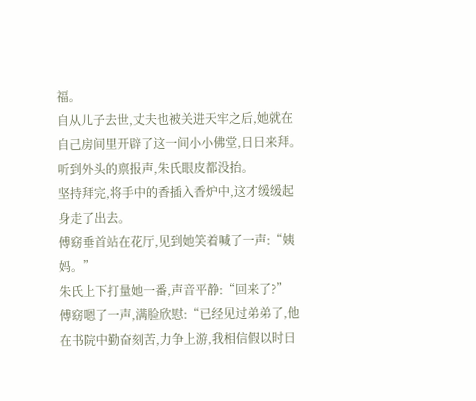福。
自从儿子去世,丈夫也被关进天牢之后,她就在自己房间里开辟了这一间小小佛堂,日日来拜。
听到外头的禀报声,朱氏眼皮都没抬。
坚持拜完,将手中的香插入香炉中,这才缓缓起身走了出去。
傅窈垂首站在花厅,见到她笑着喊了一声:“姨妈。”
朱氏上下打量她一番,声音平静:“回来了?”
傅窈嗯了一声,满脸欣慰:“已经见过弟弟了,他在书院中勤奋刻苦,力争上游,我相信假以时日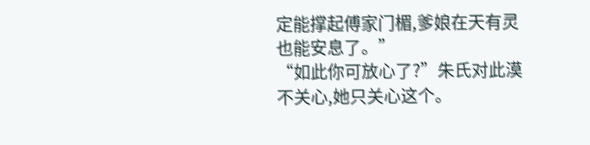定能撑起傅家门楣,爹娘在天有灵也能安息了。”
“如此你可放心了?”朱氏对此漠不关心,她只关心这个。